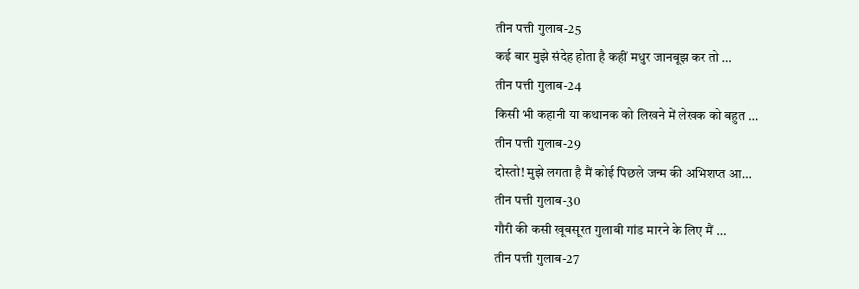तीन पत्ती गुलाब-25
कई बार मुझे संदेह होता है कहीं मधुर जानबूझ कर तो …
तीन पत्ती गुलाब-24
किसी भी कहानी या कथानक को लिखने में लेखक को बहुत …
तीन पत्ती गुलाब-29
दोस्तो! मुझे लगता है मैं कोई पिछले जन्म की अभिशप्त आ…
तीन पत्ती गुलाब-30
गौरी की कसी खूबसूरत गुलाबी गांड मारने के लिए मैं …
तीन पत्ती गुलाब-27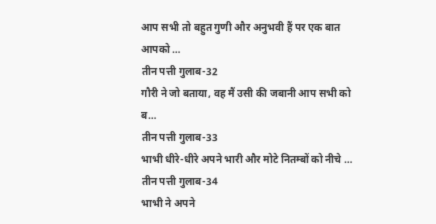आप सभी तो बहुत गुणी और अनुभवी हैं पर एक बात आपको …
तीन पत्ती गुलाब-32
गौरी ने जो बताया, वह मैं उसी की जबानी आप सभी को ब…
तीन पत्ती गुलाब-33
भाभी धीरे-धीरे अपने भारी और मोटे नितम्बों को नीचे …
तीन पत्ती गुलाब-34
भाभी ने अपने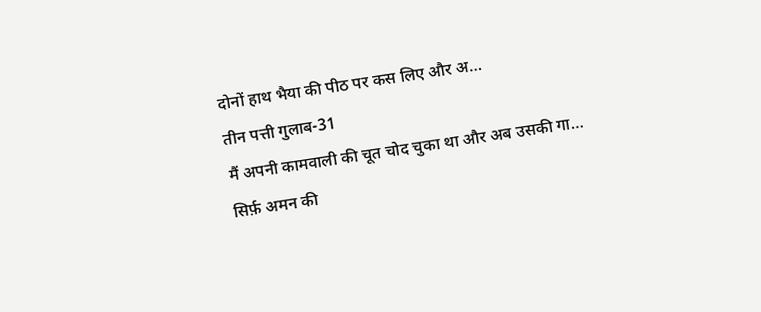दोनों हाथ भैया की पीठ पर कस लिए और अ…
तीन पत्ती गुलाब-31
मैं अपनी कामवाली की चूत चोद चुका था और अब उसकी गा…
सिर्फ़ अमन की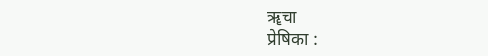ॠचा
प्रेषिका :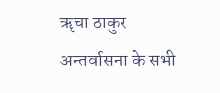ॠचा ठाकुर अन्तर्वासना के सभी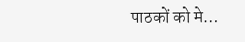पाठकों को मे…